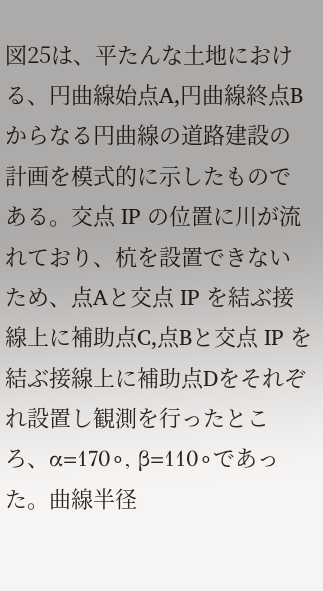図25は、平たんな土地における、円曲線始点A,円曲線終点Bからなる円曲線の道路建設の計画を模式的に示したものである。交点 IP の位置に川が流れており、杭を設置できないため、点Aと交点 IP を結ぶ接線上に補助点C,点Bと交点 IP を結ぶ接線上に補助点Dをそれぞれ設置し観測を行ったところ、α=170∘, β=110∘であった。曲線半径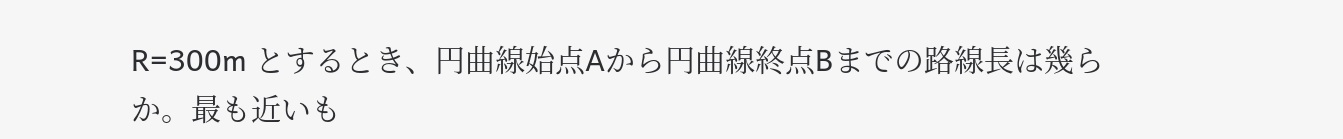R=300m とするとき、円曲線始点Aから円曲線終点Bまでの路線長は幾らか。最も近いも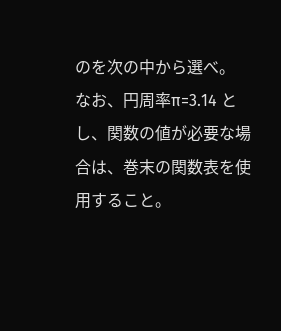のを次の中から選べ。
なお、円周率π=3.14 とし、関数の値が必要な場合は、巻末の関数表を使用すること。